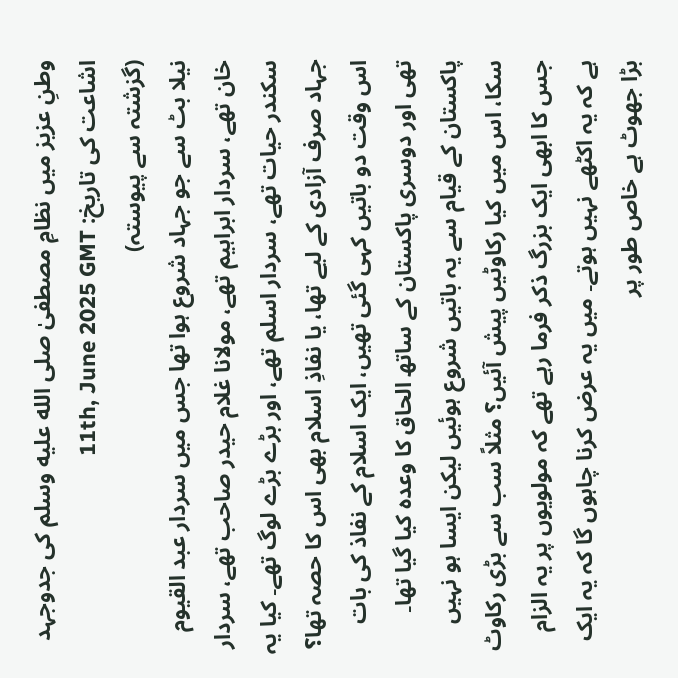وطنِ عزیز میں نظامِ مصطفیٰ صلى الله عليه وسلم کی جدوجہد
اشاعت کی تاریخ: 11th, June 2025 GMT
(گزشتہ سے پیوستہ)
نیلا بٹ سے جو جہاد شروع ہوا تھا جس میں سردار عبد القیوم خان تھے، سردار ابراہیم تھے، مولانا غلام حیدر صاحب تھے، سردار سکندر حیات تھے، سردار اسلم تھے، اور بڑے بڑے لوگ تھے۔ کیا یہ جہاد صرف آزادی کے لیے تھا، یا نفاذِ اسلام بھی اس کا حصہ تھا؟ اس وقت دو باتیں کہی گئی تھیں، ایک اسلام کے نفاذ کی بات تھی اور دوسری پاکستان کے ساتھ الحاق کا وعدہ کیا گیا تھا۔
پاکستان کے قیام سے یہ باتیں شروع ہوئیں لیکن ایسا ہو نہیں سکا، اس میں کیا رکاوٹیں پیش آئیں؟ مثلاً سب سے بڑی رکاوٹ جس کا ابھی ایک بزرگ ذکر فرما رہے تھے کہ مولویوں پر یہ الزام ہے کہ یہ اکٹھے نہیں ہوتے۔ میں یہ عرض کرنا چاہوں گا کہ یہ ایک بڑا جھوٹ ہے خاص طور پر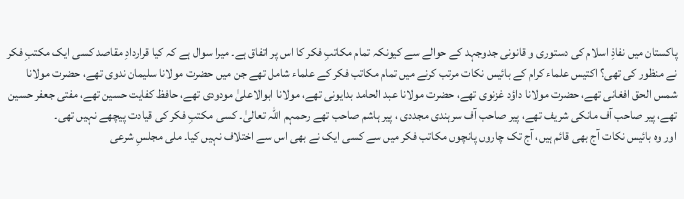پاکستان میں نفاذِ اسلام کی دستوری و قانونی جدوجہد کے حوالے سے کیونکہ تمام مکاتبِ فکر کا اس پر اتفاق ہے۔ میرا سوال ہے کہ کیا قراردادِ مقاصد کسی ایک مکتبِ فکر نے منظور کی تھی؟ اکتیس علماء کرام کے بائیس نکات مرتب کرنے میں تمام مکاتب فکر کے علماء شامل تھے جن میں حضرت مولانا سلیمان ندوی تھے، حضرت مولانا شمس الحق افغانی تھے، حضرت مولانا داؤد غزنوی تھے، حضرت مولانا عبد الحامد بدایونی تھے، مولانا ابوالاعلیٰ مودودی تھے، حافظ کفایت حسین تھے، مفتی جعفر حسین تھے، پیر صاحب آف مانکی شریف تھے، پیر صاحب آف سرہندی مجددی ، پیر ہاشم صاحب تھے رحمہم اللہ تعالیٰ۔ کسی مکتبِ فکر کی قیادت پیچھے نہیں تھی۔
اور وہ بائیس نکات آج بھی قائم ہیں، آج تک چاروں پانچوں مکاتب فکر میں سے کسی ایک نے بھی اس سے اختلاف نہیں کیا۔ ملی مجلسِ شرعی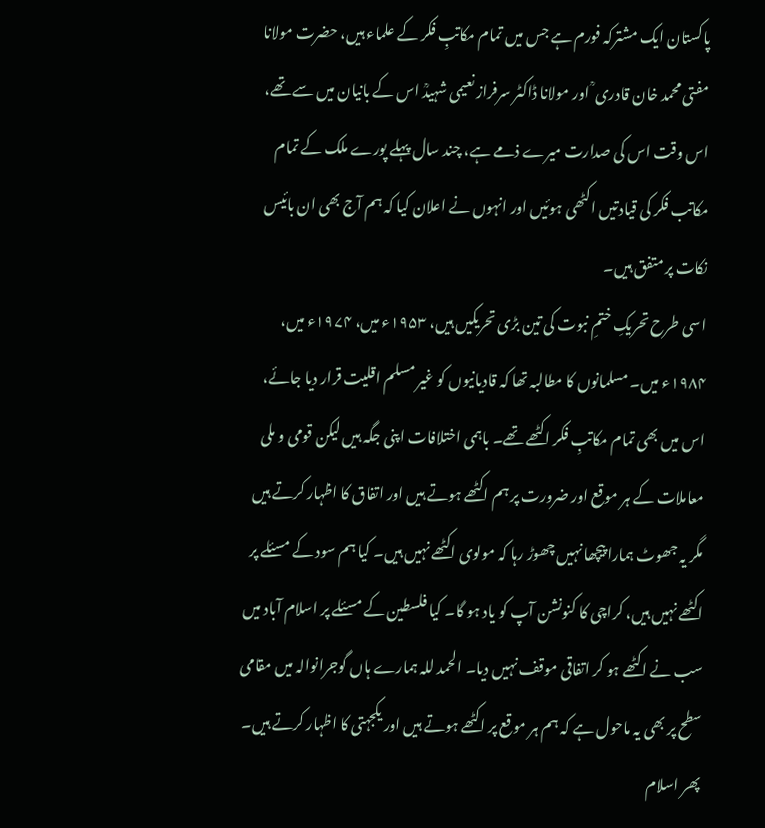پاکستان ایک مشترکہ فورم ہے جس میں تمام مکاتبِ فکر کے علماء ہیں، حضرت مولانا مفتی محمد خان قادری ؒ اور مولانا ڈاکٹر سرفراز نعیمی شہیدؒ اس کے بانیان میں سے تھے، اس وقت اس کی صدارت میرے ذمے ہے، چند سال پہلے پورے ملک کے تمام مکاتب فکر کی قیادتیں اکٹھی ہوئیں اور انہوں نے اعلان کیا کہ ہم آج بھی ان بائیس نکات پر متفق ہیں۔
اسی طرح تحریکِ ختمِ نبوت کی تین بڑی تحریکیں ہیں، ۱۹۵۳ء میں، ۱۹۷۴ء میں، ۱۹۸۴ء میں۔ مسلمانوں کا مطالبہ تھا کہ قادیانیوں کو غیر مسلم اقلیت قرار دیا جائے، اس میں بھی تمام مکاتبِ فکر اکٹھے تھے۔ باہمی اختلافات اپنی جگہ ہیں لیکن قومی و ملی معاملات کے ہر موقع اور ضرورت پر ہم اکٹھے ہوتے ہیں اور اتفاق کا اظہار کرتے ہیں مگر یہ جھوٹ ہمارا پیچھا نہیں چھوڑ رہا کہ مولوی اکٹھے نہیں ہیں۔ کیا ہم سود کے مسئلے پر اکٹھے نہیں ہیں، کراچی کا کنونشن آپ کو یاد ہو گا۔ کیا فلسطین کے مسئلے پر اسلام آباد میں سب نے اکٹھے ہو کر اتفاقی موقف نہیں دیا۔ الحمد للہ ہمارے ہاں گوجرانوالہ میں مقامی سطح پر بھی یہ ماحول ہے کہ ہم ہر موقع پر اکٹھے ہوتے ہیں اور یکجہتی کا اظہار کرتے ہیں۔
پھر اسلام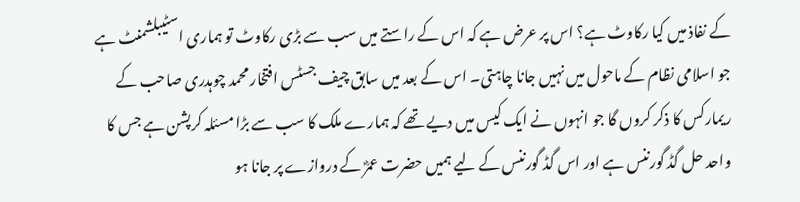کے نفاذ میں کیا رکاوٹ ہے؟ اس پر عرض ہے کہ اس کے راستے میں سب سے بڑی رکاوٹ تو ہماری اسٹیبلشمنٹ ہے جو اسلامی نظام کے ماحول میں نہیں جانا چاہتی۔ اس کے بعد میں سابق چیف جسٹس افتخار محمد چوہدری صاحب کے ریمارکس کا ذکر کروں گا جو انہوں نے ایک کیس میں دیے تھے کہ ہمارے ملک کا سب سے بڑا مسئلہ کرپشن ہے جس کا واحد حل گڈ گورننس ہے اور اس گڈ گورننس کے لیے ہمیں حضرت عمرؓ کے دروازے پر جانا ہو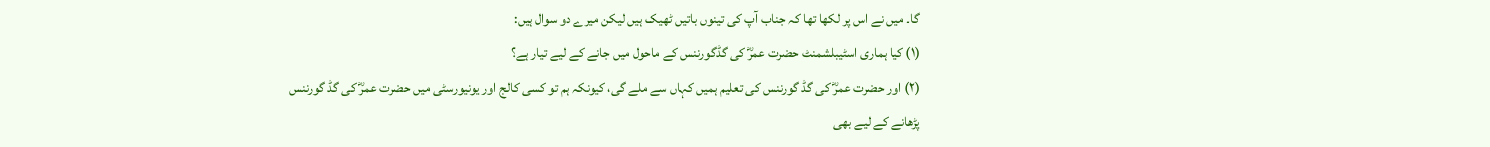گا۔ میں نے اس پر لکھا تھا کہ جناب آپ کی تینوں باتیں ٹھیک ہیں لیکن میرے دو سوال ہیں:
(۱) کیا ہماری اسٹیبلشمنٹ حضرت عمرؓ کی گڈگورننس کے ماحول میں جانے کے لیے تیار ہے؟
(۲) اور حضرت عمرؓ کی گڈ گورننس کی تعلیم ہمیں کہاں سے ملے گی، کیونکہ ہم تو کسی کالج اور یونیورسٹی میں حضرت عمرؓ کی گڈ گورننس پڑھانے کے لیے بھی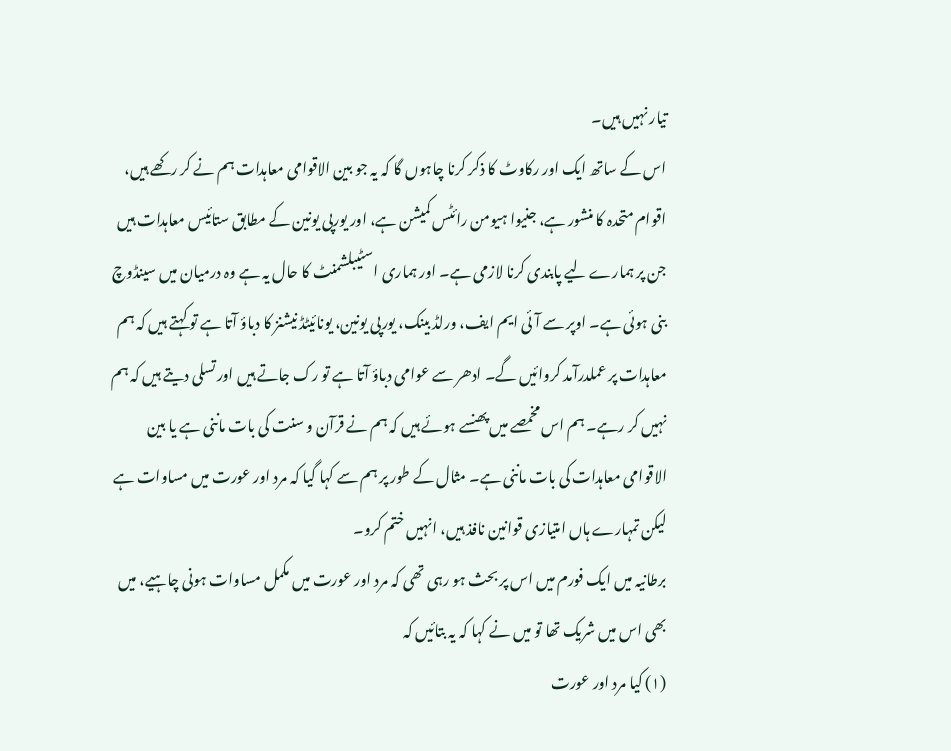تیار نہیں ہیں۔
اس کے ساتھ ایک اور رکاوٹ کا ذکر کرنا چاہوں گا کہ یہ جو بین الاقوامی معاہدات ہم نے کر رکھے ہیں، اقوام متحدہ کا منشور ہے، جنیوا ہیومن رائٹس کمیشن ہے، اور یورپی یونین کے مطابق ستائیس معاہدات ہیں جن پر ہمارے لیے پابندی کرنا لازمی ہے۔ اور ہماری اسٹیبلشمنٹ کا حال یہ ہے وہ درمیان میں سینڈوچ بنی ہوئی ہے۔ اوپر سے آئی ایم ایف، ورلڈ بینک، یورپی یونین، یونائیٹڈ نیشنز کا دباؤ آتا ہے تو کہتے ہیں کہ ہم معاہدات پر عملدرآمد کروائیں گے۔ ادھر سے عوامی دباؤ آتا ہے تو رک جاتے ہیں اور تسلی دیتے ہیں کہ ہم نہیں کر رہے۔ ہم اس مخمصے میں پھنسے ہوئے ہیں کہ ہم نے قرآن و سنت کی بات ماننی ہے یا بین الاقوامی معاہدات کی بات ماننی ہے۔ مثال کے طور پر ہم سے کہا گیا کہ مرد اور عورت میں مساوات ہے لیکن تمہارے ہاں امتیازی قوانین نافذ ہیں، انہیں ختم کرو۔
برطانیہ میں ایک فورم میں اس پر بحث ہو رہی تھی کہ مرد اور عورت میں مکمل مساوات ہونی چاہیے، میں بھی اس میں شریک تھا تو میں نے کہا کہ یہ بتائیں کہ
(۱) کیا مرد اور عورت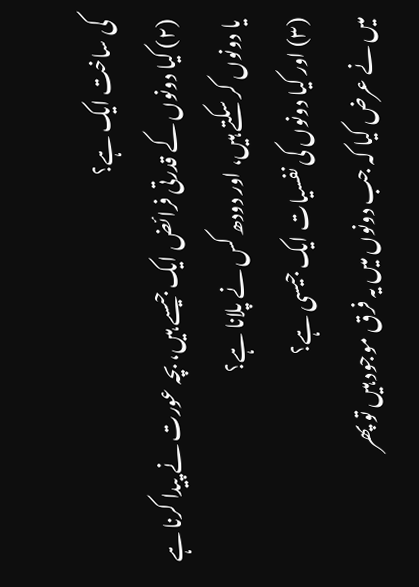کی ساخت ایک ہے؟
(۲) کیا دونوں کے قدرتی فرائض ایک جیسے ہیں، بچہ عورت نے پیدا کرنا ہے یا دونوں کر سکتے ہیں، اور دودھ کس نے پلانا ہے؟
(۳) اور کیا دونوں کی نفسیات ایک جیسی ہے؟
میں نے عرض کیا کہ جب دونوں میں یہ فرق موجود ہیں تو پھر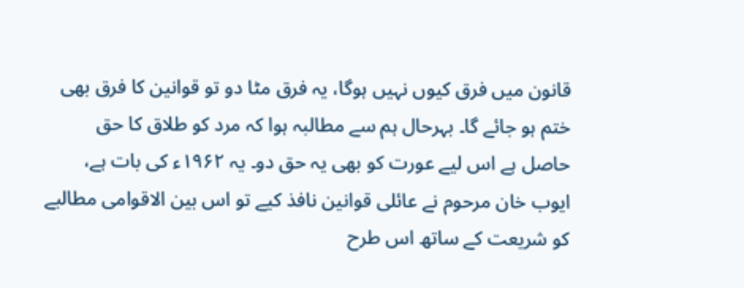قانون میں فرق کیوں نہیں ہوگا، یہ فرق مٹا دو تو قوانین کا فرق بھی ختم ہو جائے گا۔ بہرحال ہم سے مطالبہ ہوا کہ مرد کو طلاق کا حق حاصل ہے اس لیے عورت کو بھی یہ حق دو۔ یہ ۱۹۶۲ء کی بات ہے، ایوب خان مرحوم نے عائلی قوانین نافذ کیے تو اس بین الاقوامی مطالبے کو شریعت کے ساتھ اس طرح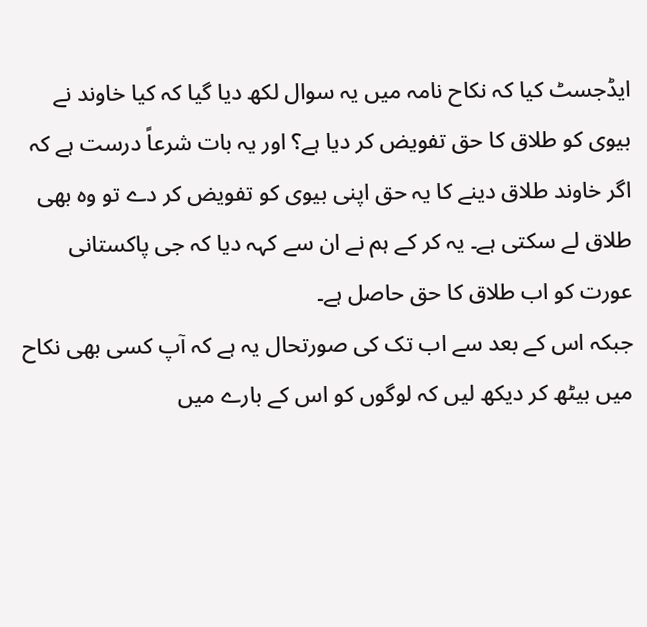ایڈجسٹ کیا کہ نکاح نامہ میں یہ سوال لکھ دیا گیا کہ کیا خاوند نے بیوی کو طلاق کا حق تفویض کر دیا ہے؟ اور یہ بات شرعاً درست ہے کہ اگر خاوند طلاق دینے کا یہ حق اپنی بیوی کو تفویض کر دے تو وہ بھی طلاق لے سکتی ہے۔ یہ کر کے ہم نے ان سے کہہ دیا کہ جی پاکستانی عورت کو اب طلاق کا حق حاصل ہے۔
جبکہ اس کے بعد سے اب تک کی صورتحال یہ ہے کہ آپ کسی بھی نکاح میں بیٹھ کر دیکھ لیں کہ لوگوں کو اس کے بارے میں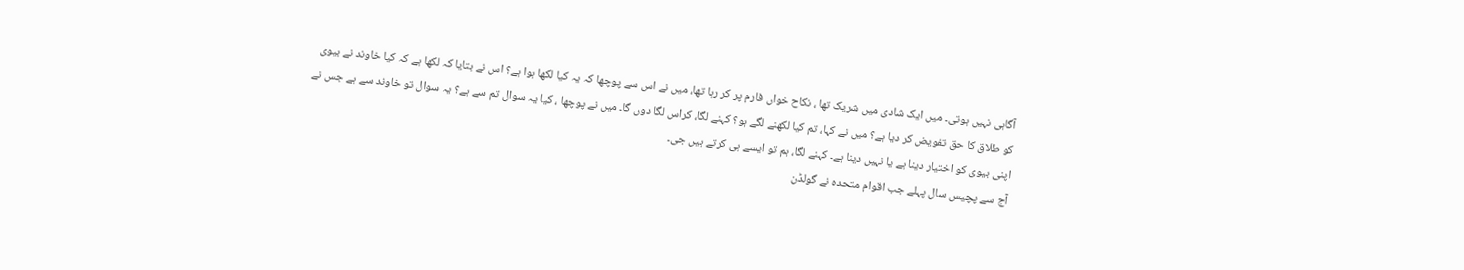آگاہی نہیں ہوتی۔ میں ایک شادی میں شریک تھا ، نکاح خواں فارم پر کر رہا تھا، میں نے اس سے پوچھا کہ یہ کیا لکھا ہوا ہے؟ اس نے بتایا کہ لکھا ہے کہ کیا خاوند نے بیوی کو طلاق کا حق تفویض کر دیا ہے؟ میں نے کہا، تم کیا لکھنے لگے ہو؟ کہنے لگا، کراس لگا دوں گا۔ میں نے پوچھا ، کیا یہ سوال تم سے ہے؟ یہ سوال تو خاوند سے ہے جس نے اپنی بیوی کو اختیار دینا ہے یا نہیں دینا ہے۔ کہنے لگا، ہم تو ایسے ہی کرتے ہیں جی۔
آج سے پچیس سال پہلے جب اقوام متحدہ نے گولڈن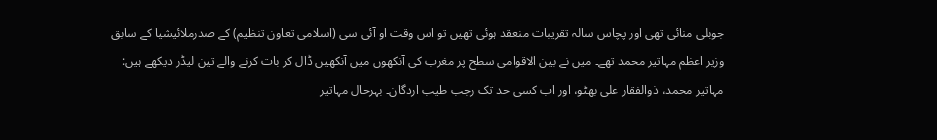جوبلی منائی تھی اور پچاس سالہ تقریبات منعقد ہوئی تھیں تو اس وقت او آئی سی (اسلامی تعاون تنظیم) کے صدرملائیشیا کے سابق وزیر اعظم مہاتیر محمد تھے۔ میں نے بین الاقوامی سطح پر مغرب کی آنکھوں میں آنکھیں ڈال کر بات کرنے والے تین لیڈر دیکھے ہیں: مہاتیر محمد، ذوالفقار علی بھٹو، اور اب کسی حد تک رجب طیب اردگان۔ بہرحال مہاتیر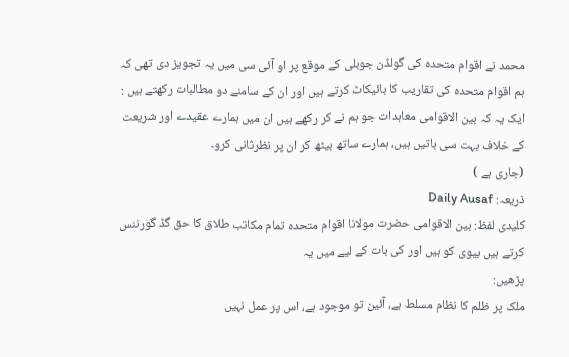محمد نے اقوام متحدہ کی گولڈن جوبلی کے موقع پر او آئی سی میں یہ تجویز دی تھی کہ ہم اقوام متحدہ کی تقاریب کا بائیکاٹ کرتے ہیں اور ان کے سامنے دو مطالبات رکھتے ہیں : ایک یہ کہ بین الاقوامی معاہدات جو ہم نے کر رکھے ہیں ان میں ہمارے عقیدے اور شریعت کے خلاف بہت سی باتیں ہیں، ہمارے ساتھ بیٹھ کر ان پر نظرثانی کرو۔
(جاری ہے )
ذریعہ: Daily Ausaf
کلیدی لفظ: بین الاقوامی حضرت مولانا اقوام متحدہ تمام مکاتب طلاق کا حق گڈ گورننس کرتے ہیں بیوی کو ہیں اور کی بات کے لیے میں یہ
پڑھیں:
ملک پر ظلم کا نظام مسلط ہے، آئین تو موجود ہے، اس پر عمل نہیں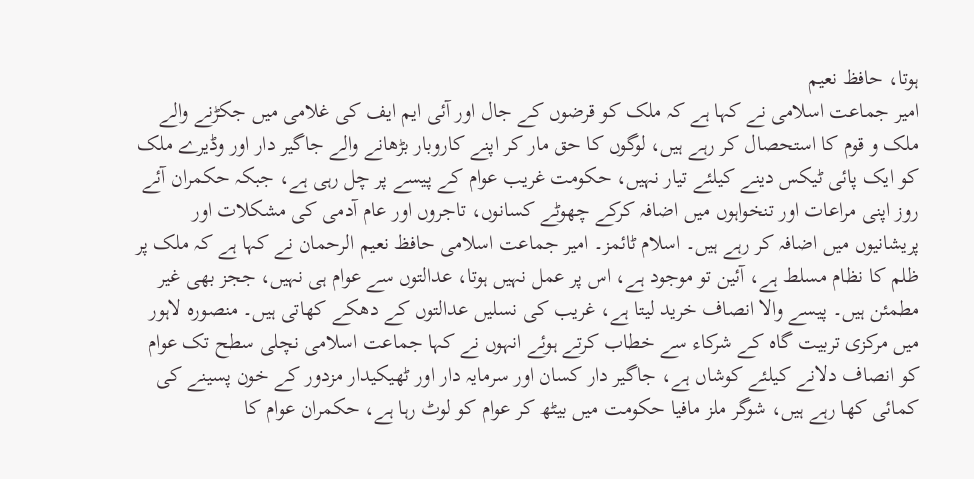ہوتا، حافظ نعیم
امیر جماعت اسلامی نے کہا ہے کہ ملک کو قرضوں کے جال اور آئی ایم ایف کی غلامی میں جکڑنے والے ملک و قوم کا استحصال کر رہے ہیں، لوگوں کا حق مار کر اپنے کاروبار بڑھانے والے جاگیر دار اور وڈیرے ملک کو ایک پائی ٹیکس دینے کیلئے تیار نہیں، حکومت غریب عوام کے پیسے پر چل رہی ہے، جبکہ حکمران آئے روز اپنی مراعات اور تنخواہوں میں اضافہ کرکے چھوٹے کسانوں، تاجروں اور عام آدمی کی مشکلات اور پریشانیوں میں اضافہ کر رہے ہیں۔ اسلام ٹائمز۔ امیر جماعت اسلامی حافظ نعیم الرحمان نے کہا ہے کہ ملک پر ظلم کا نظام مسلط ہے، آئین تو موجود ہے، اس پر عمل نہیں ہوتا، عدالتوں سے عوام ہی نہیں، ججز بھی غیر مطمئن ہیں۔ پیسے والا انصاف خرید لیتا ہے، غریب کی نسلیں عدالتوں کے دھکے کھاتی ہیں۔ منصورہ لاہور میں مرکزی تربیت گاہ کے شرکاء سے خطاب کرتے ہوئے انہوں نے کہا جماعت اسلامی نچلی سطح تک عوام کو انصاف دلانے کیلئے کوشاں ہے، جاگیر دار کسان اور سرمایہ دار اور ٹھیکیدار مزدور کے خون پسینے کی کمائی کھا رہے ہیں، شوگر ملز مافیا حکومت میں بیٹھ کر عوام کو لوٹ رہا ہے، حکمران عوام کا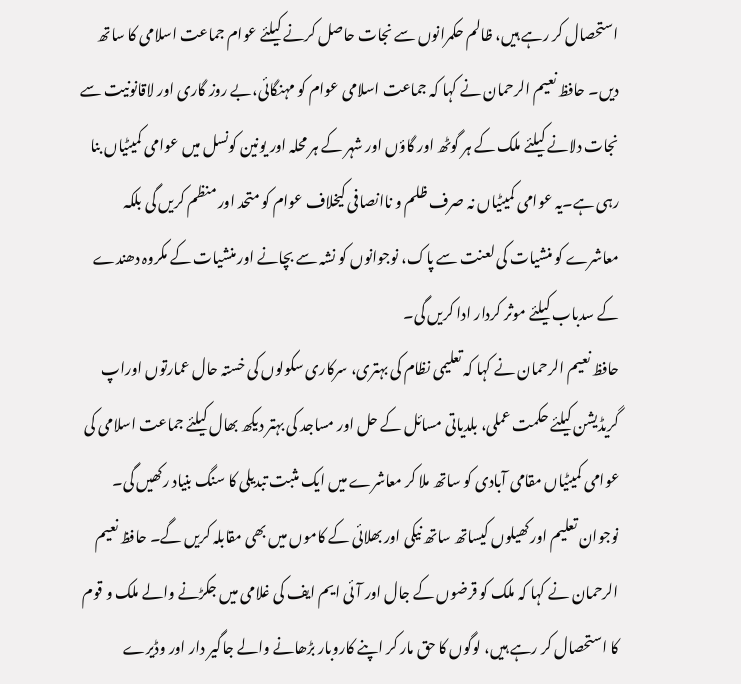استحصال کر رہے ہیں، ظالم حکمرانوں سے نجات حاصل کرنے کیلئے عوام جماعت اسلامی کا ساتھ دیں۔ حافظ نعیم الرحمان نے کہا کہ جماعت اسلامی عوام کو مہنگائی،بے روز گاری اور لاقانونیت سے نجات دلانے کیلئے ملک کے ہر گوٹھ اور گاؤں اور شہر کے ہر محلہ اور یونین کونسل میں عوامی کمیٹیاں بنا رہی ہے۔یہ عوامی کمیٹیاں نہ صرف ظلم و ناانصافی کیخلاف عوام کو متحد اور منظم کریں گی بلکہ معاشرے کو منشیات کی لعنت سے پاک، نوجوانوں کو نشہ سے بچانے اور منشیات کے مکروہ دھندے کے سدباب کیلئے موثر کردار ادا کریں گی۔
حافظ نعیم الرحمان نے کہا کہ تعلیمی نظام کی بہتری، سرکاری سکولوں کی خستہ حال عمارتوں اوراپ گریڈیشن کیلئے حکمت عملی، بلدیاتی مسائل کے حل اور مساجد کی بہتر دیکھ بھال کیلئے جماعت اسلامی کی عوامی کمیٹیاں مقامی آبادی کو ساتھ ملا کر معاشرے میں ایک مثبت تبدیلی کا سنگ بنیاد رکھیں گی۔ نوجوان تعلیم اور کھیلوں کیساتھ ساتھ نیکی اور بھلائی کے کاموں میں بھی مقابلہ کریں گے۔ حافظ نعیم الرحمان نے کہا کہ ملک کو قرضوں کے جال اور آئی ایم ایف کی غلامی میں جکڑنے والے ملک و قوم کا استحصال کر رہے ہیں، لوگوں کا حق مار کر اپنے کاروبار بڑھانے والے جاگیر دار اور وڈیرے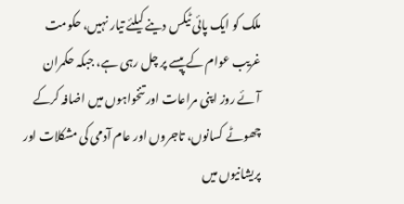ملک کو ایک پائی ٹیکس دینے کیلئے تیار نہیں، حکومت غریب عوام کے پیسے پر چل رہی ہے، جبکہ حکمران آئے روز اپنی مراعات اور تنخواہوں میں اضافہ کرکے چھوٹے کسانوں، تاجروں اور عام آدمی کی مشکلات اور پریشانیوں میں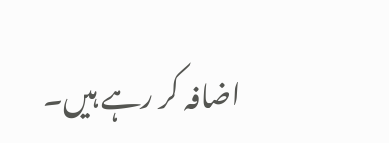اضافہ کر رہے ہیں۔